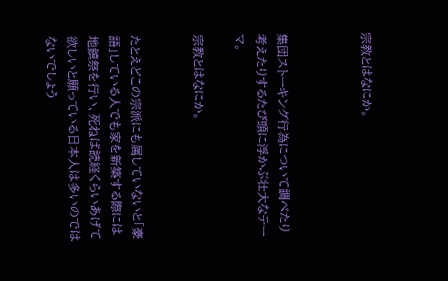宗教とはなにか。



集団ストーキング行為について調べたり考えたりするたび頭に浮かぶ壮大なテーマ。

宗教とはなにか。


たとえどこの宗派にも属していないと「豪語」している人でも家を新築する際には地鎮祭を行い、死ねば読経くらいあげて欲しいと願っている日本人は多いのではないでしょう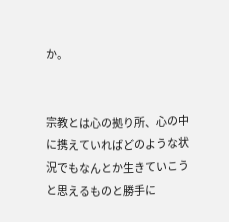か。


宗教とは心の拠り所、心の中に携えていればどのような状況でもなんとか生きていこうと思えるものと勝手に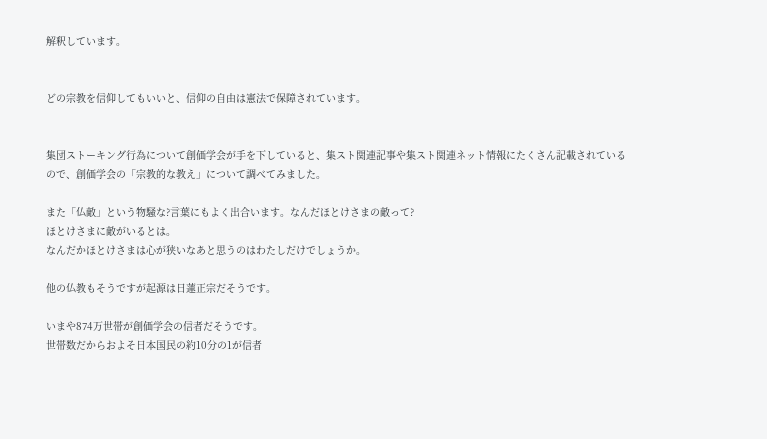解釈しています。


どの宗教を信仰してもいいと、信仰の自由は憲法で保障されています。


集団ストーキング行為について創価学会が手を下していると、集スト関連記事や集スト関連ネット情報にたくさん記載されているので、創価学会の「宗教的な教え」について調べてみました。

また「仏敵」という物騒な?言葉にもよく出合います。なんだほとけさまの敵って?
ほとけさまに敵がいるとは。
なんだかほとけさまは心が狭いなあと思うのはわたしだけでしょうか。

他の仏教もそうですが起源は日蓮正宗だそうです。

いまや874万世帯が創価学会の信者だそうです。
世帯数だからおよそ日本国民の約10分の1が信者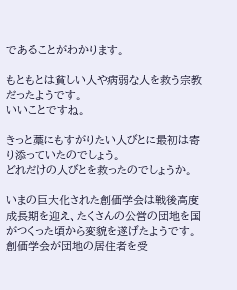であることがわかります。

もともとは貧しい人や病弱な人を救う宗教だったようです。
いいことですね。

きっと藁にもすがりたい人びとに最初は寄り添っていたのでしょう。
どれだけの人びとを救ったのでしょうか。

いまの巨大化された創価学会は戦後高度成長期を迎え、たくさんの公営の団地を国がつくった頃から変貌を遂げたようです。
創価学会が団地の居住者を受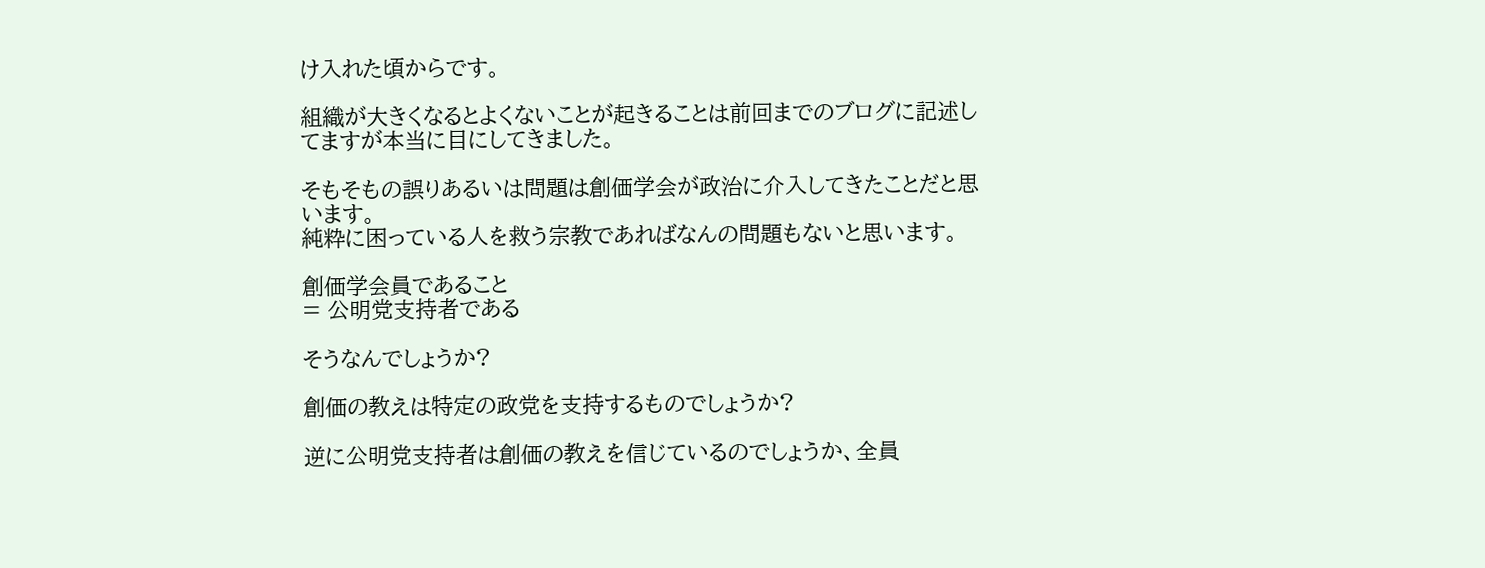け入れた頃からです。

組織が大きくなるとよくないことが起きることは前回までのブログに記述してますが本当に目にしてきました。

そもそもの誤りあるいは問題は創価学会が政治に介入してきたことだと思います。
純粋に困っている人を救う宗教であればなんの問題もないと思います。

創価学会員であること
= 公明党支持者である

そうなんでしょうか?

創価の教えは特定の政党を支持するものでしょうか?

逆に公明党支持者は創価の教えを信じているのでしょうか、全員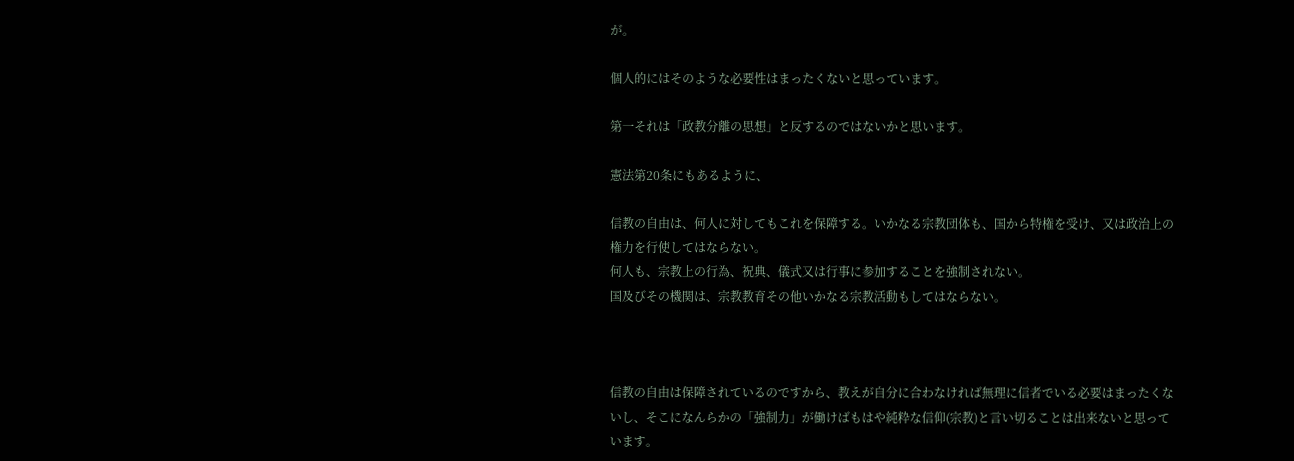が。

個人的にはそのような必要性はまったくないと思っています。

第一それは「政教分離の思想」と反するのではないかと思います。

憲法第20条にもあるように、

信教の自由は、何人に対してもこれを保障する。いかなる宗教団体も、国から特権を受け、又は政治上の権力を行使してはならない。
何人も、宗教上の行為、祝典、儀式又は行事に参加することを強制されない。
国及びその機関は、宗教教育その他いかなる宗教活動もしてはならない。



信教の自由は保障されているのですから、教えが自分に合わなければ無理に信者でいる必要はまったくないし、そこになんらかの「強制力」が働けばもはや純粋な信仰(宗教)と言い切ることは出来ないと思っています。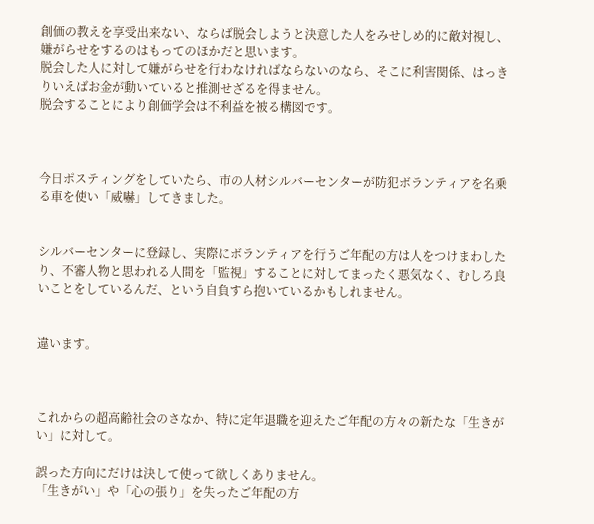創価の教えを享受出来ない、ならば脱会しようと決意した人をみせしめ的に敵対視し、嫌がらせをするのはもってのほかだと思います。
脱会した人に対して嫌がらせを行わなければならないのなら、そこに利害関係、はっきりいえばお金が動いていると推測せざるを得ません。
脱会することにより創価学会は不利益を被る構図です。



今日ポスティングをしていたら、市の人材シルバーセンターが防犯ボランティアを名乗る車を使い「威嚇」してきました。


シルバーセンターに登録し、実際にボランティアを行うご年配の方は人をつけまわしたり、不審人物と思われる人間を「監視」することに対してまったく悪気なく、むしろ良いことをしているんだ、という自負すら抱いているかもしれません。


違います。



これからの超高齢社会のさなか、特に定年退職を迎えたご年配の方々の新たな「生きがい」に対して。

誤った方向にだけは決して使って欲しくありません。
「生きがい」や「心の張り」を失ったご年配の方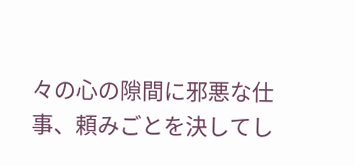々の心の隙間に邪悪な仕事、頼みごとを決してし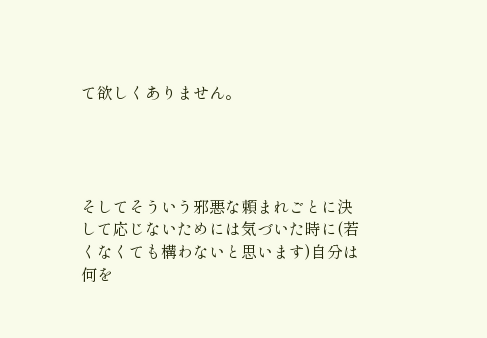て欲しくありません。




そしてそういう邪悪な頼まれごとに決して応じないためには気づいた時に(若くなくても構わないと思います)自分は何を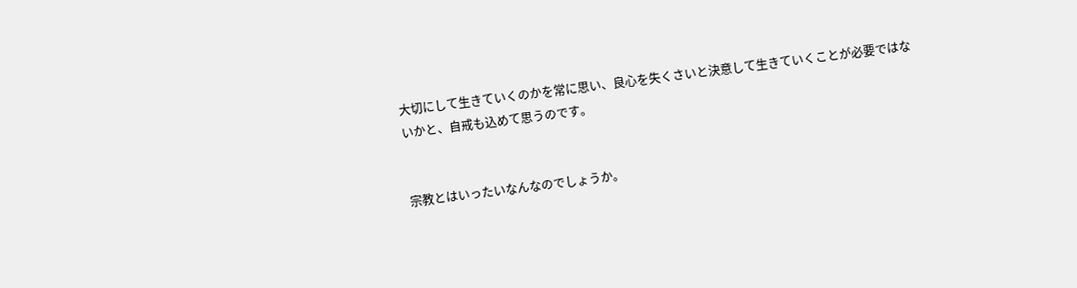大切にして生きていくのかを常に思い、良心を失くさいと決意して生きていくことが必要ではないかと、自戒も込めて思うのです。


宗教とはいったいなんなのでしょうか。